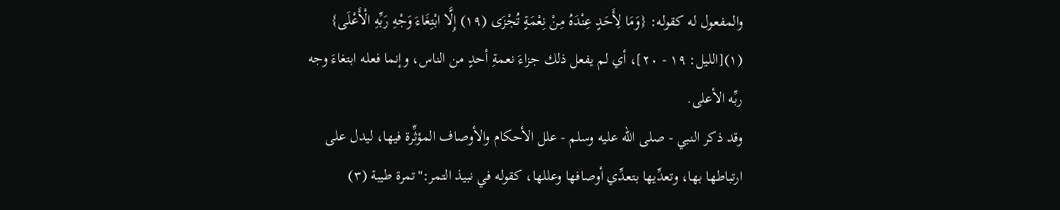والمفعول له كقوله: {وَمَا لِأَحَدٍ عِنْدَهُ مِنْ نِعْمَةٍ تُجْزَى (١٩) إِلَّا ابْتِغَاءَ وَجْهِ رَبِّهِ الْأَعْلَى} (١)[الليل: ١٩ - ٢٠]، أي لم يفعل ذلك جزاءَ نعمةِ أحدٍ من الناس، وإنما فعله ابتغاءَ وجه ربِّه الأعلى.
وقد ذكر النبي - صلى الله عليه وسلم - علل الأحكام والأوصاف المؤثِّرة فيها، ليدل على ارتباطها بها، وتعدِّيها بتعدِّي أوصافها وعللها، كقوله في نبيذ التمر:"تمرة طيبة (٣)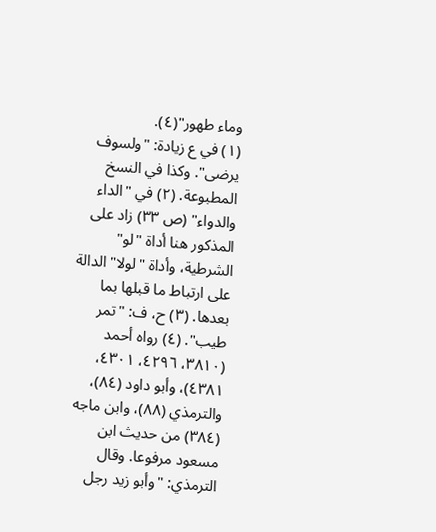وماء طهور"(٤).
(١) في ع زيادة: "ولسوف يرضى". وكذا في النسخ المطبوعة. (٢) في "الداء والدواء" (ص ٣٣) زاد على المذكور هنا أداة "لو" الشرطية، وأداة "لولا" الدالة على ارتباط ما قبلها بما بعدها. (٣) ح، ف: "تمر طيب". (٤) رواه أحمد (٣٨١٠، ٤٢٩٦، ٤٣٠١، ٤٣٨١)، وأبو داود (٨٤)، والترمذي (٨٨)، وابن ماجه (٣٨٤) من حديث ابن مسعود مرفوعا. وقال الترمذي: "وأبو زيد رجل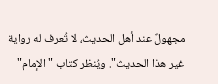مجهولٌ عند أهل الحديث، لا تُعرف له رواية غير هذا الحديث". ويُنظر كتاب "الإمام"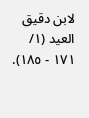لابن دقيق العيد (١/ ١٧١ - ١٨٥).